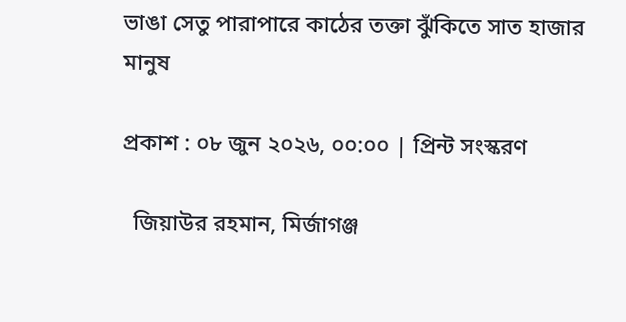ভাঙা সেতু পারাপারে কাঠের তক্তা ঝুঁকিতে সাত হাজার মানুষ

প্রকাশ : ০৮ জুন ২০২৬, ০০:০০ | প্রিন্ট সংস্করণ

  জিয়াউর রহমান, মির্জাগঞ্জ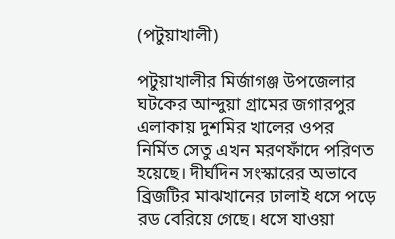(পটুয়াখালী)

পটুয়াখালীর মির্জাগঞ্জ উপজেলার ঘটকের আন্দুয়া গ্রামের জগারপুর এলাকায় দুশমির খালের ওপর নির্মিত সেতু এখন মরণফাঁদে পরিণত হয়েছে। দীর্ঘদিন সংস্কারের অভাবে ব্রিজটির মাঝখানের ঢালাই ধসে পড়ে রড বেরিয়ে গেছে। ধসে যাওয়া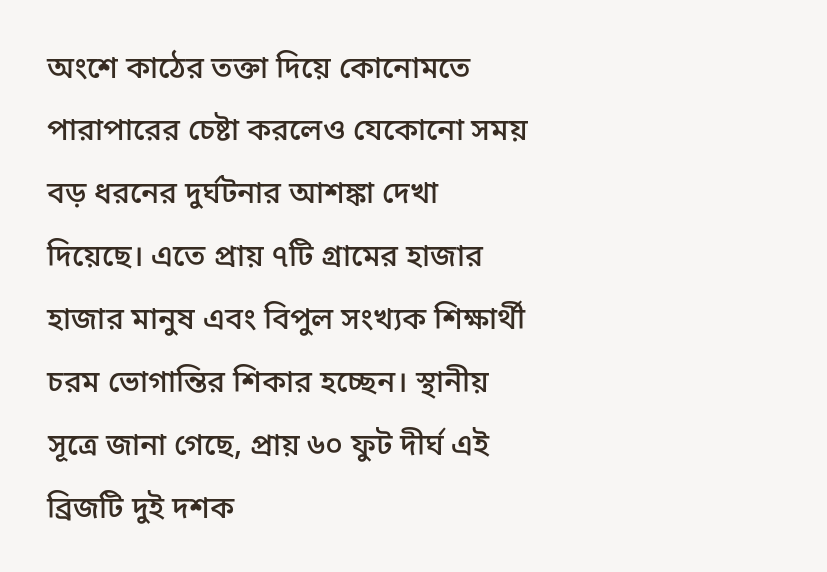অংশে কাঠের তক্তা দিয়ে কোনোমতে পারাপারের চেষ্টা করলেও যেকোনো সময় বড় ধরনের দুর্ঘটনার আশঙ্কা দেখা দিয়েছে। এতে প্রায় ৭টি গ্রামের হাজার হাজার মানুষ এবং বিপুল সংখ্যক শিক্ষার্থী চরম ভোগান্তির শিকার হচ্ছেন। স্থানীয় সূত্রে জানা গেছে, প্রায় ৬০ ফুট দীর্ঘ এই ব্রিজটি দুই দশক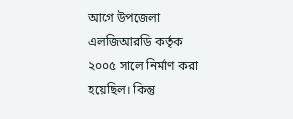আগে উপজেলা এলজিআরডি কর্তৃক ২০০৫ সালে নির্মাণ করা হয়েছিল। কিন্তু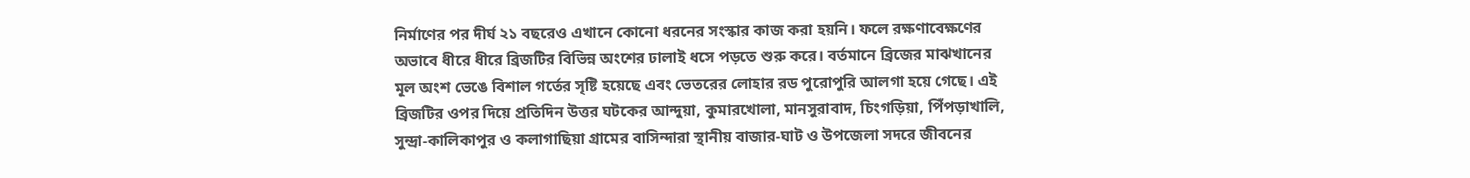নির্মাণের পর দীর্ঘ ২১ বছরেও এখানে কোনো ধরনের সংস্কার কাজ করা হয়নি। ফলে রক্ষণাবেক্ষণের অভাবে ধীরে ধীরে ব্রিজটির বিভিন্ন অংশের ঢালাই ধসে পড়তে শুরু করে। বর্তমানে ব্রিজের মাঝখানের মূল অংশ ভেঙে বিশাল গর্তের সৃষ্টি হয়েছে এবং ভেতরের লোহার রড পুরোপুরি আলগা হয়ে গেছে। এই ব্রিজটির ওপর দিয়ে প্রতিদিন উত্তর ঘটকের আন্দুয়া, কুমারখোলা, মানসুরাবাদ, চিংগড়িয়া, পিঁপড়াখালি, সুন্দ্রা-কালিকাপুর ও কলাগাছিয়া গ্রামের বাসিন্দারা স্থানীয় বাজার-ঘাট ও উপজেলা সদরে জীবনের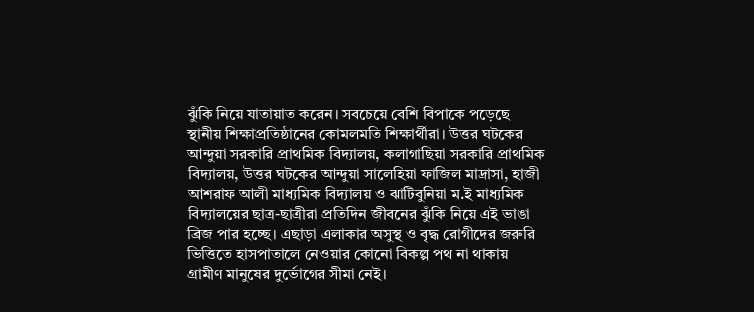ঝুঁকি নিয়ে যাতায়াত করেন। সবচেয়ে বেশি বিপাকে পড়েছে স্থানীয় শিক্ষাপ্রতিষ্ঠানের কোমলমতি শিক্ষার্থীরা। উত্তর ঘটকের আন্দুয়া সরকারি প্রাথমিক বিদ্যালয়, কলাগাছিয়া সরকারি প্রাথমিক বিদ্যালয়, উত্তর ঘটকের আন্দুয়া সালেহিয়া ফাজিল মাদ্রাসা, হাজী আশরাফ আলী মাধ্যমিক বিদ্যালয় ও ঝাটিবুনিয়া ম.ই মাধ্যমিক বিদ্যালয়ের ছাত্র-ছাত্রীরা প্রতিদিন জীবনের ঝুঁকি নিয়ে এই ভাঙা ব্রিজ পার হচ্ছে। এছাড়া এলাকার অসুস্থ ও বৃদ্ধ রোগীদের জরুরি ভিত্তিতে হাসপাতালে নেওয়ার কোনো বিকল্প পথ না থাকায় গ্রামীণ মানুষের দুর্ভোগের সীমা নেই।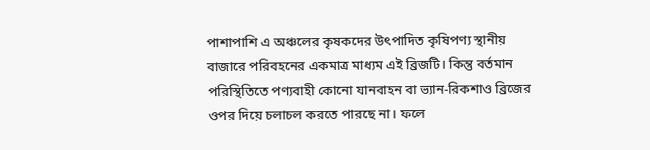পাশাপাশি এ অঞ্চলের কৃষকদের উৎপাদিত কৃষিপণ্য স্থানীয় বাজারে পরিবহনের একমাত্র মাধ্যম এই ব্রিজটি। কিন্তু বর্তমান পরিস্থিতিতে পণ্যবাহী কোনো যানবাহন বা ভ্যান-রিকশাও ব্রিজের ওপর দিয়ে চলাচল করতে পারছে না। ফলে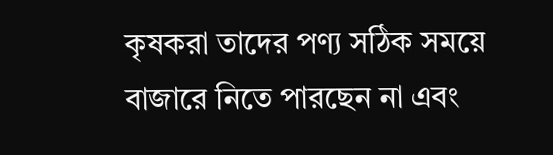কৃষকরা তাদের পণ্য সঠিক সময়ে বাজারে নিতে পারছেন না এবং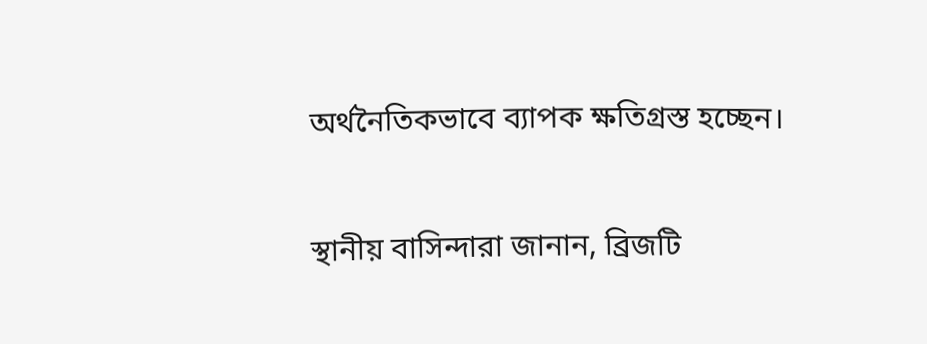অর্থনৈতিকভাবে ব্যাপক ক্ষতিগ্রস্ত হচ্ছেন।

স্থানীয় বাসিন্দারা জানান, ব্রিজটি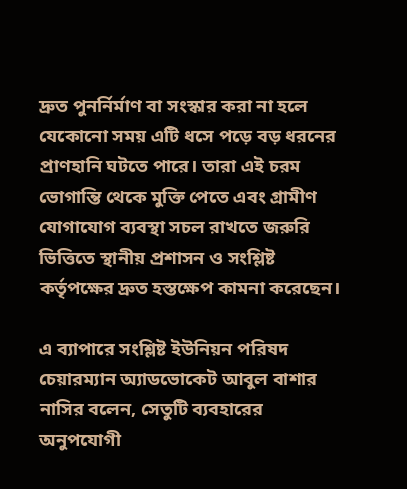দ্রুত পুনর্নির্মাণ বা সংস্কার করা না হলে যেকোনো সময় এটি ধসে পড়ে বড় ধরনের প্রাণহানি ঘটতে পারে। তারা এই চরম ভোগান্তি থেকে মুক্তি পেতে এবং গ্রামীণ যোগাযোগ ব্যবস্থা সচল রাখতে জরুরি ভিত্তিতে স্থানীয় প্রশাসন ও সংশ্লিষ্ট কর্তৃপক্ষের দ্রুত হস্তক্ষেপ কামনা করেছেন।

এ ব্যাপারে সংশ্লিষ্ট ইউনিয়ন পরিষদ চেয়ারম্যান অ্যাডভোকেট আবুল বাশার নাসির বলেন, সেতুটি ব্যবহারের অনুপযোগী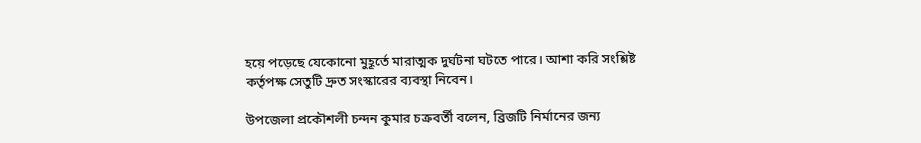হয়ে পড়েছে যেকোনো মুহূর্তে মারাত্মক দুর্ঘটনা ঘটতে পারে। আশা করি সংশ্লিষ্ট কর্তৃপক্ষ সেতুটি দ্রুত সংস্কারের ব্যবস্থা নিবেন।

উপজেলা প্রকৌশলী চন্দন কুমার চক্রবর্তী বলেন, ব্রিজটি নির্মানের জন্য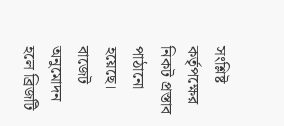সংশ্লিষ্ট কর্তৃপক্ষের নিকট প্রস্তাব পাঠানো হয়েছে। বাজেট অনুমোদন হলে ব্রিজটি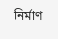নির্মাণ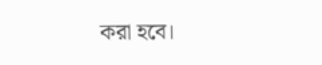করা হবে।